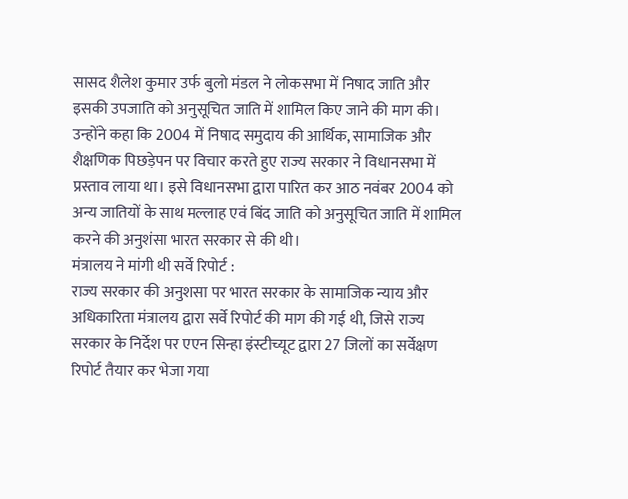सासद शैलेश कुमार उर्फ बुलो मंडल ने लोकसभा में निषाद जाति और इसकी उपजाति को अनुसूचित जाति में शामिल किए जाने की माग की। उन्होंने कहा कि 2004 में निषाद समुदाय की आर्थिक, सामाजिक और शैक्षणिक पिछड़ेपन पर विचार करते हुए राज्य सरकार ने विधानसभा में प्रस्ताव लाया था। इसे विधानसभा द्वारा पारित कर आठ नवंबर 2004 को अन्य जातियों के साथ मल्लाह एवं बिंद जाति को अनुसूचित जाति में शामिल करने की अनुशंसा भारत सरकार से की थी।
मंत्रालय ने मांगी थी सर्वे रिपोर्ट :
राज्य सरकार की अनुशसा पर भारत सरकार के सामाजिक न्याय और अधिकारिता मंत्रालय द्वारा सर्वे रिपोर्ट की माग की गई थी, जिसे राज्य सरकार के निर्देश पर एएन सिन्हा इंस्टीच्यूट द्वारा 27 जिलों का सर्वेक्षण रिपोर्ट तैयार कर भेजा गया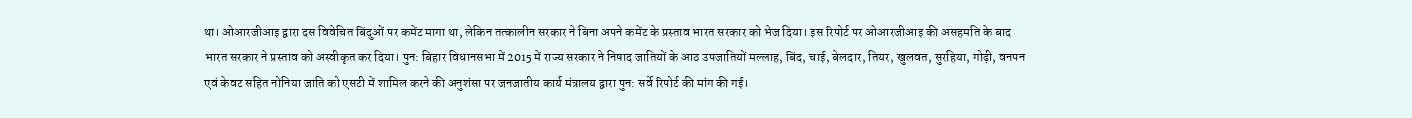था। ओआरजीआइ द्वारा दस विवेचित बिंदुओं पर कमेंट मागा था, लेकिन तत्कालीन सरकार ने बिना अपने कमेंट के प्रस्ताव भारत सरकार को भेज दिया। इस रिपोर्ट पर ओआरजीआइ की असहमति के बाद भारत सरकार ने प्रस्ताव को अस्वीकृत कर दिया। पुन: बिहार विधानसभा में 2015 में राज्य सरकार ने निषाद जातियों के आठ उपजातियों मल्लाह, बिंद, चाई, बेलदार, तियर, खुलवत, सुरहिया, गोढ़ी, वनपन एवं केवट सहित नोनिया जाति को एसटी में शामिल करने की अनुशंसा पर जनजातीय कार्य मंत्रालय द्वारा पुन: सर्वे रिपोर्ट की मांग की गई।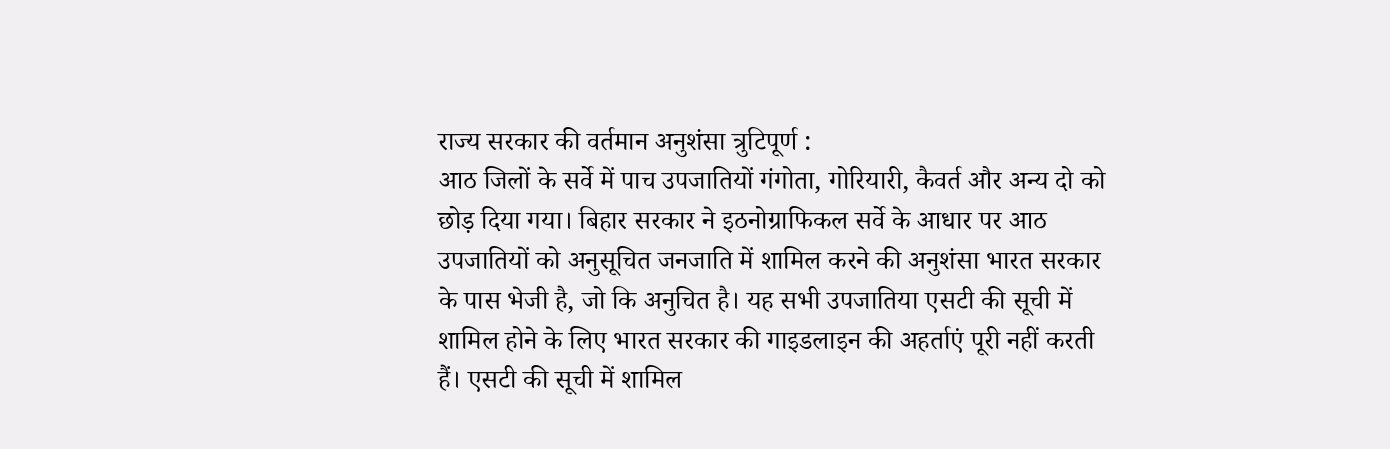राज्य सरकार की वर्तमान अनुशंसा त्रुटिपूर्ण :
आठ जिलों के सर्वे में पाच उपजातियों गंगोता, गोरियारी, कैवर्त और अन्य दो को छोड़ दिया गया। बिहार सरकार ने इठनोग्राफिकल सर्वे के आधार पर आठ उपजातियों को अनुसूचित जनजाति में शामिल करने की अनुशंसा भारत सरकार के पास भेजी है, जो कि अनुचित है। यह सभी उपजातिया एसटी की सूची में शामिल होने के लिए भारत सरकार की गाइडलाइन की अहर्ताएं पूरी नहीं करती हैं। एसटी की सूची में शामिल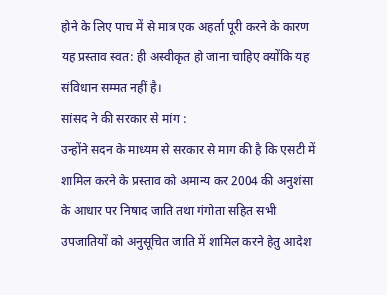होने के लिए पाच में से मात्र एक अहर्ता पूरी करने के कारण यह प्रस्ताव स्वत: ही अस्वीकृत हो जाना चाहिए क्योंकि यह संविधान सम्मत नहीं है।
सांसद ने की सरकार से मांग :
उन्होंने सदन के माध्यम से सरकार से माग की है कि एसटी में शामिल करने के प्रस्ताव को अमान्य कर 2004 की अनुशंसा के आधार पर निषाद जाति तथा गंगोता सहित सभी उपजातियों को अनुसूचित जाति में शामिल करने हेतु आदेश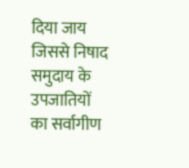दिया जाय जिससे निषाद समुदाय के उपजातियों का सर्वागीण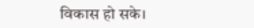विकास हो सके।